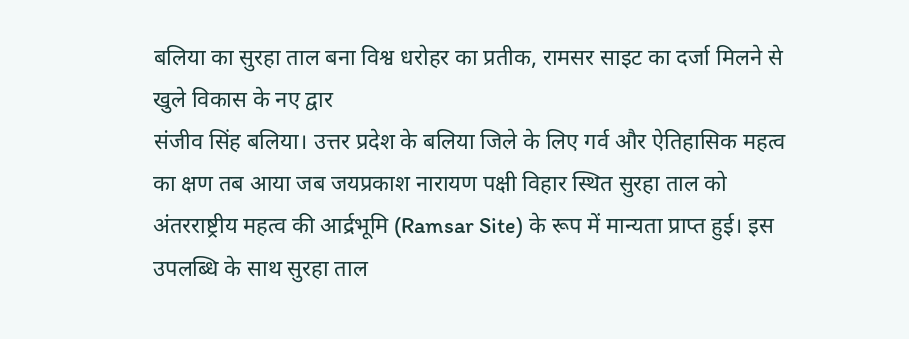बलिया का सुरहा ताल बना विश्व धरोहर का प्रतीक, रामसर साइट का दर्जा मिलने से खुले विकास के नए द्वार
संजीव सिंह बलिया। उत्तर प्रदेश के बलिया जिले के लिए गर्व और ऐतिहासिक महत्व का क्षण तब आया जब जयप्रकाश नारायण पक्षी विहार स्थित सुरहा ताल को अंतरराष्ट्रीय महत्व की आर्द्रभूमि (Ramsar Site) के रूप में मान्यता प्राप्त हुई। इस उपलब्धि के साथ सुरहा ताल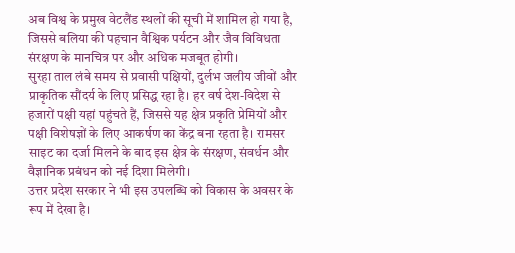अब विश्व के प्रमुख वेटलैंड स्थलों की सूची में शामिल हो गया है, जिससे बलिया की पहचान वैश्विक पर्यटन और जैव विविधता संरक्षण के मानचित्र पर और अधिक मजबूत होगी।
सुरहा ताल लंबे समय से प्रवासी पक्षियों, दुर्लभ जलीय जीवों और प्राकृतिक सौंदर्य के लिए प्रसिद्ध रहा है। हर वर्ष देश-विदेश से हजारों पक्षी यहां पहुंचते हैं, जिससे यह क्षेत्र प्रकृति प्रेमियों और पक्षी विशेषज्ञों के लिए आकर्षण का केंद्र बना रहता है। रामसर साइट का दर्जा मिलने के बाद इस क्षेत्र के संरक्षण, संवर्धन और वैज्ञानिक प्रबंधन को नई दिशा मिलेगी।
उत्तर प्रदेश सरकार ने भी इस उपलब्धि को विकास के अवसर के रूप में देखा है।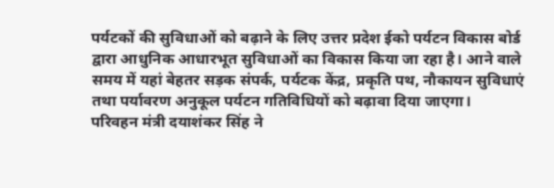पर्यटकों की सुविधाओं को बढ़ाने के लिए उत्तर प्रदेश ईको पर्यटन विकास बोर्ड द्वारा आधुनिक आधारभूत सुविधाओं का विकास किया जा रहा है। आने वाले समय में यहां बेहतर सड़क संपर्क, पर्यटक केंद्र, प्रकृति पथ, नौकायन सुविधाएं तथा पर्यावरण अनुकूल पर्यटन गतिविधियों को बढ़ावा दिया जाएगा।
परिवहन मंत्री दयाशंकर सिंह ने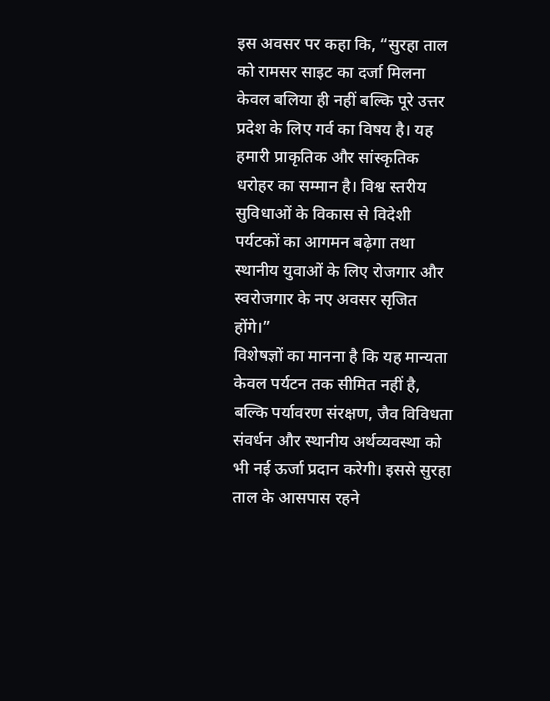इस अवसर पर कहा कि, “सुरहा ताल को रामसर साइट का दर्जा मिलना केवल बलिया ही नहीं बल्कि पूरे उत्तर प्रदेश के लिए गर्व का विषय है। यह हमारी प्राकृतिक और सांस्कृतिक धरोहर का सम्मान है। विश्व स्तरीय सुविधाओं के विकास से विदेशी पर्यटकों का आगमन बढ़ेगा तथा स्थानीय युवाओं के लिए रोजगार और स्वरोजगार के नए अवसर सृजित होंगे।”
विशेषज्ञों का मानना है कि यह मान्यता केवल पर्यटन तक सीमित नहीं है, बल्कि पर्यावरण संरक्षण, जैव विविधता संवर्धन और स्थानीय अर्थव्यवस्था को भी नई ऊर्जा प्रदान करेगी। इससे सुरहा ताल के आसपास रहने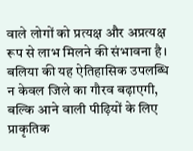वाले लोगों को प्रत्यक्ष और अप्रत्यक्ष रूप से लाभ मिलने की संभावना है।
बलिया की यह ऐतिहासिक उपलब्धि न केवल जिले का गौरव बढ़ाएगी, बल्कि आने वाली पीढ़ियों के लिए प्राकृतिक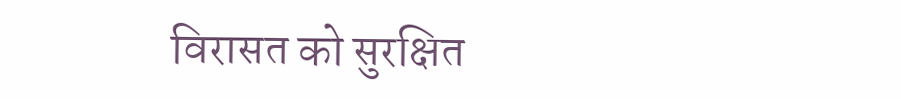विरासत को सुरक्षित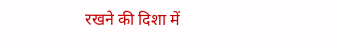रखने की दिशा में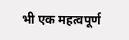भी एक महत्वपूर्ण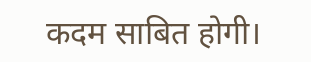कदम साबित होगी।